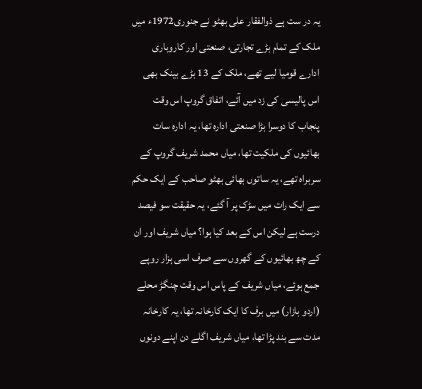یہ در ست ہے ذوالفقار علی بھٹو نے جنوری1972ء میں ملک کے تمام بڑے تجارتی، صنعتی اور کاروباری ادارے قومیا لیے تھے، ملک کے 13 بڑے بینک بھی اس پالیسی کی زد میں آئے، اتفاق گروپ اس وقت پنجاب کا دوسرا بڑا صنعتی ادارہ تھا، یہ ادارہ سات بھائیوں کی ملکیت تھا، میاں محمد شریف گروپ کے سربراہ تھے، یہ ساتوں بھائی بھٹو صاحب کے ایک حکم سے ایک رات میں سڑک پر آ گئے، یہ حقیقت سو فیصد درست ہے لیکن اس کے بعد کیا ہوا؟ میاں شریف اور ان کے چھ بھائیوں کے گھروں سے صرف اسی ہزار روپے جمع ہوئے، میاں شریف کے پاس اس وقت چنگڑ محلے (اردو بازار) میں برف کا ایک کارخانہ تھا، یہ کارخانہ مدت سے بند پڑا تھا، میاں شریف اگلے دن اپنے دونوں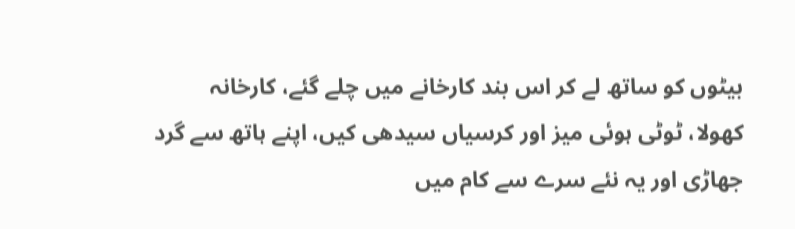بیٹوں کو ساتھ لے کر اس بند کارخانے میں چلے گئے، کارخانہ کھولا، ٹوٹی ہوئی میز اور کرسیاں سیدھی کیں، اپنے ہاتھ سے گرد جھاڑی اور یہ نئے سرے سے کام میں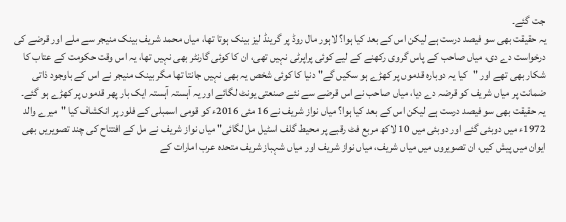جت گئے۔
یہ حقیقت بھی سو فیصد درست ہے لیکن اس کے بعد کیا ہوا؟ لاہور مال روڈ پر گرینڈ لیز بینک ہوتا تھا، میاں محمد شریف بینک منیجر سے ملے اور قرضے کی درخواست دے دی، میاں صاحب کے پاس گروی رکھنے کے لیے کوئی پراپرٹی نہیں تھی، ان کا کوئی گارنٹر بھی نہیں تھا، یہ اس وقت حکومت کے عتاب کا شکار بھی تھے اور "کیا یہ دوبارہ قدموں پر کھڑے ہو سکیں گے" دنیا کا کوئی شخص یہ بھی نہیں جانتا تھا مگر بینک منیجر نے اس کے باوجود ذاتی ضمانت پر میاں شریف کو قرضہ دے دیا، میاں صاحب نے اس قرضے سے نئے صنعتی یونٹ لگائے اور یہ آہستہ آہستہ ایک بار پھر قدموں پر کھڑے ہو گئے۔
یہ حقیقت بھی سو فیصد درست ہے لیکن اس کے بعد کیا ہوا؟ میاں نواز شریف نے 16 مئی 2016ء کو قومی اسمبلی کے فلور پر انکشاف کیا "میرے والد 1972ء میں دوبئی گئے اور دوبئی میں 10 لاکھ مربع فٹ رقبے پر محیط گلف اسٹیل مل لگائی" میاں نواز شریف نے مل کے افتتاح کی چند تصویریں بھی ایوان میں پیش کیں، ان تصویروں میں میاں شریف، میاں نواز شریف اور میاں شہباز شریف متحدہ عرب امارات کے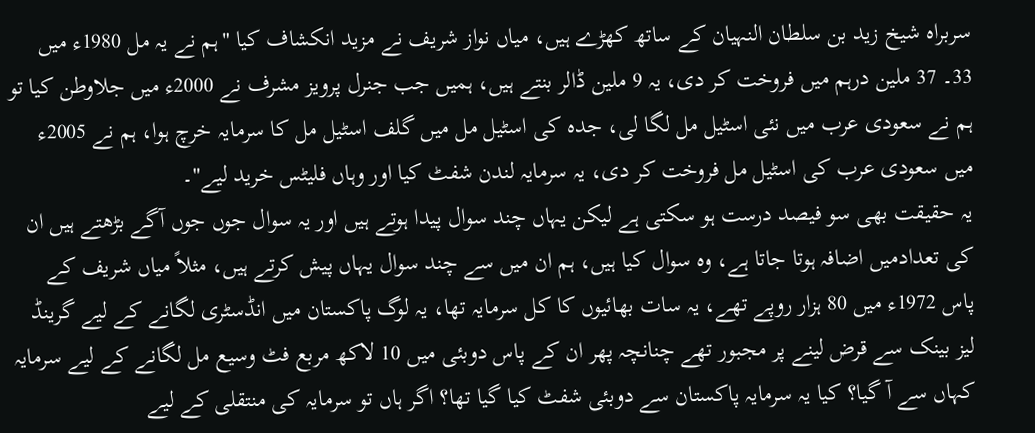سربراہ شیخ زید بن سلطان النہیان کے ساتھ کھڑے ہیں، میاں نواز شریف نے مزید انکشاف کیا "ہم نے یہ مل 1980ء میں 33۔ 37 ملین درہم میں فروخت کر دی، یہ 9 ملین ڈالر بنتے ہیں، ہمیں جب جنرل پرویز مشرف نے 2000ء میں جلاوطن کیا تو ہم نے سعودی عرب میں نئی اسٹیل مل لگا لی، جدہ کی اسٹیل مل میں گلف اسٹیل مل کا سرمایہ خرچ ہوا، ہم نے 2005ء میں سعودی عرب کی اسٹیل مل فروخت کر دی، یہ سرمایہ لندن شفٹ کیا اور وہاں فلیٹس خرید لیے"۔
یہ حقیقت بھی سو فیصد درست ہو سکتی ہے لیکن یہاں چند سوال پیدا ہوتے ہیں اور یہ سوال جوں جوں آگے بڑھتے ہیں ان کی تعدادمیں اضافہ ہوتا جاتا ہے، وہ سوال کیا ہیں، ہم ان میں سے چند سوال یہاں پیش کرتے ہیں، مثلاً میاں شریف کے پاس 1972ء میں 80 ہزار روپے تھے، یہ سات بھائیوں کا کل سرمایہ تھا، یہ لوگ پاکستان میں انڈسٹری لگانے کے لیے گرینڈ لیز بینک سے قرض لینے پر مجبور تھے چنانچہ پھر ان کے پاس دوبئی میں 10 لاکھ مربع فٹ وسیع مل لگانے کے لیے سرمایہ کہاں سے آ گیا؟ کیا یہ سرمایہ پاکستان سے دوبئی شفٹ کیا گیا تھا؟ اگر ہاں تو سرمایہ کی منتقلی کے لیے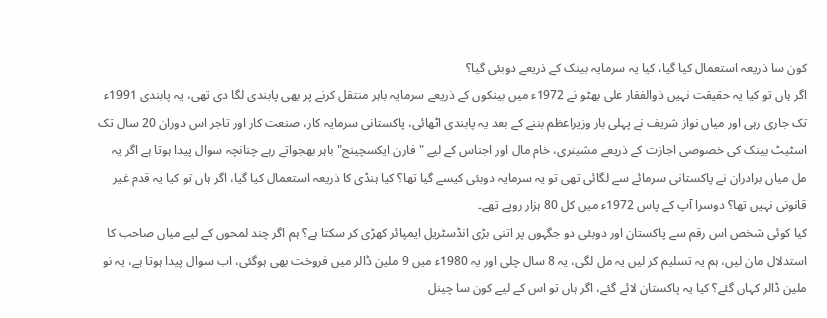کون سا ذریعہ استعمال کیا گیا، کیا یہ سرمایہ بینک کے ذریعے دوبئی گیا؟
اگر ہاں تو کیا یہ حقیقت نہیں ذوالفقار علی بھٹو نے 1972ء میں بینکوں کے ذریعے سرمایہ باہر منتقل کرنے پر بھی پابندی لگا دی تھی، یہ پابندی 1991ء تک جاری رہی اور میاں نواز شریف نے پہلی بار وزیراعظم بننے کے بعد یہ پابندی اٹھائی، پاکستانی سرمایہ کار، صنعت کار اور تاجر اس دوران 20 سال تک اسٹیٹ بینک کی خصوصی اجازت کے ذریعے مشینری، خام مال اور اجناس کے لیے "فارن ایکسچینج" باہر بھجواتے رہے چنانچہ سوال پیدا ہوتا ہے اگر یہ مل میاں برادران نے پاکستانی سرمائے سے لگائی تھی تو یہ سرمایہ دوبئی کیسے گیا تھا؟ کیا ہنڈی کا ذریعہ استعمال کیا گیا، اگر ہاں تو کیا یہ قدم غیر قانونی نہیں تھا؟ دوسرا آپ کے پاس 1972ء میں کل 80 ہزار روپے تھے۔
کیا کوئی شخص اس رقم سے پاکستان اور دوبئی دو جگہوں پر اتنی بڑی انڈسٹریل ایمپائر کھڑی کر سکتا ہے؟ ہم اگر چند لمحوں کے لیے میاں صاحب کا استدلال مان لیں، ہم یہ تسلیم کر لیں یہ مل لگی، یہ 8 سال چلی اور یہ 1980ء میں 9 ملین ڈالر میں فروخت بھی ہوگئی، اب سوال پیدا ہوتا ہے، یہ نو ملین ڈالر کہاں گئے؟ کیا یہ پاکستان لائے گئے، اگر ہاں تو اس کے لیے کون سا چینل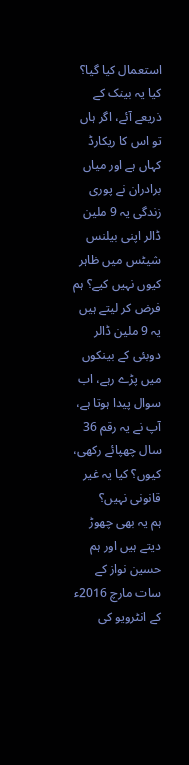استعمال کیا گیا؟ کیا یہ بینک کے ذریعے آئے، اگر ہاں تو اس کا ریکارڈ کہاں ہے اور میاں برادران نے پوری زندگی یہ 9 ملین ڈالر اپنی بیلنس شیٹس میں ظاہر کیوں نہیں کیے؟ ہم فرض کر لیتے ہیں یہ 9 ملین ڈالر دوبئی کے بینکوں میں پڑے رہے، اب سوال پیدا ہوتا ہے، آپ نے یہ رقم 36 سال چھپائے رکھی، کیوں؟ کیا یہ غیر قانونی نہیں؟
ہم یہ بھی چھوڑ دیتے ہیں اور ہم حسین نواز کے سات مارچ 2016ء کے انٹرویو کی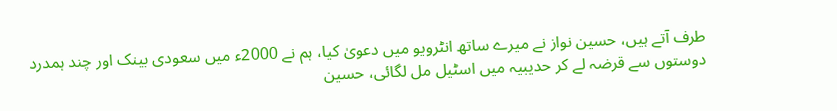طرف آتے ہیں، حسین نواز نے میرے ساتھ انٹرویو میں دعویٰ کیا، ہم نے 2000ء میں سعودی بینک اور چند ہمدرد دوستوں سے قرضہ لے کر حدیبیہ میں اسٹیل مل لگائی، حسین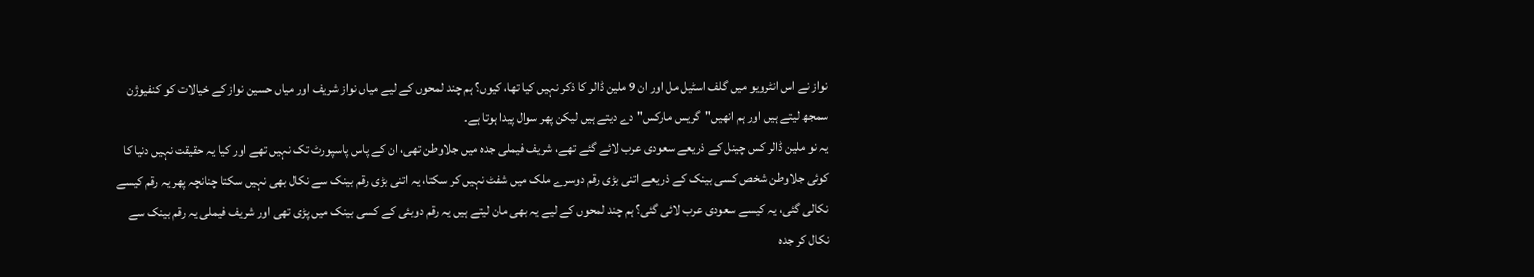نواز نے اس انٹرویو میں گلف اسٹیل مل اور ان 9 ملین ڈالر کا ذکر نہیں کیا تھا، کیوں؟ ہم چند لمحوں کے لیے میاں نواز شریف اور میاں حسین نواز کے خیالات کو کنفیوژن سمجھ لیتے ہیں اور ہم انھیں"گریس مارکس" دے دیتے ہیں لیکن پھر سوال پیدا ہوتا ہے۔
یہ نو ملین ڈالر کس چینل کے ذریعے سعودی عرب لائے گئے تھے، شریف فیملی جدہ میں جلاوطن تھی، ان کے پاس پاسپورٹ تک نہیں تھے اور کیا یہ حقیقت نہیں دنیا کا کوئی جلاوطن شخص کسی بینک کے ذریعے اتنی بڑی رقم دوسرے ملک میں شفٹ نہیں کر سکتا، یہ اتنی بڑی رقم بینک سے نکال بھی نہیں سکتا چنانچہ پھر یہ رقم کیسے نکالی گئی، یہ کیسے سعودی عرب لائی گئی؟ ہم چند لمحوں کے لیے یہ بھی مان لیتے ہیں یہ رقم دوبئی کے کسی بینک میں پڑی تھی اور شریف فیملی یہ رقم بینک سے نکال کر جدہ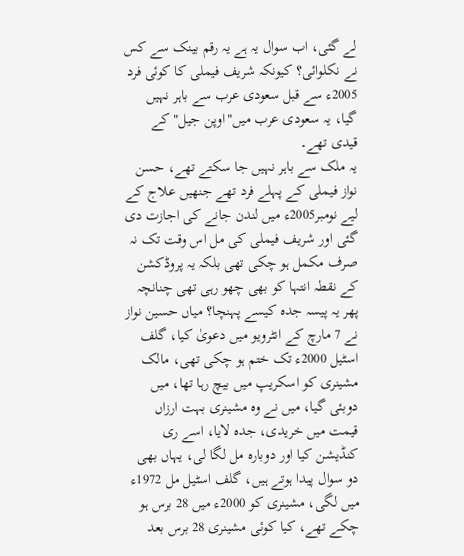لے گئی، اب سوال یہ ہے یہ رقم بینک سے کس نے نکلوائی؟ کیونکہ شریف فیملی کا کوئی فرد 2005ء سے قبل سعودی عرب سے باہر نہیں گیا، یہ سعودی عرب میں"اوپن جیل" کے قیدی تھے۔
یہ ملک سے باہر نہیں جا سکتے تھے، حسن نواز فیملی کے پہلے فرد تھے جنھیں علاج کے لیے نومبر2005ء میں لندن جانے کی اجازت دی گئی اور شریف فیملی کی مل اس وقت تک نہ صرف مکمل ہو چکی تھی بلکہ یہ پروڈکشن کے نقطہ انتہا کو بھی چھو رہی تھی چنانچہ پھر یہ پیسہ جدہ کیسے پہنچا؟ میاں حسین نواز نے 7 مارچ کے انٹرویو میں دعویٰ کیا، گلف اسٹیل 2000ء تک ختم ہو چکی تھی، مالک مشینری کو اسکریپ میں بیچ رہا تھا، میں دوبئی گیا، میں نے وہ مشینری بہت ارزاں قیمت میں خریدی، جدہ لایا، اسے ری کنڈیشن کیا اور دوبارہ مل لگا لی، یہاں بھی دو سوال پیدا ہوتے ہیں، گلف اسٹیل مل 1972ء میں لگی، مشینری کو 2000ء میں 28 برس ہو چکے تھے، کیا کوئی مشینری 28 برس بعد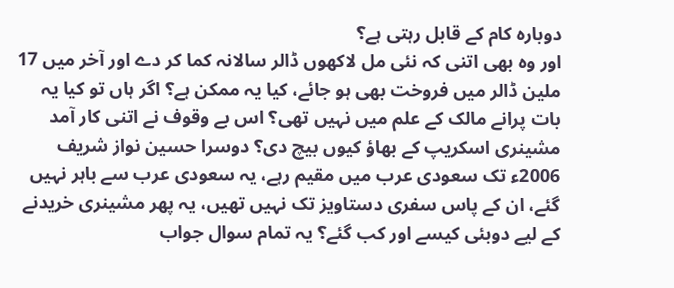دوبارہ کام کے قابل رہتی ہے؟
اور وہ بھی اتنی کہ نئی مل لاکھوں ڈالر سالانہ کما کر دے اور آخر میں 17 ملین ڈالر میں فروخت بھی ہو جائے، کیا یہ ممکن ہے؟ اگر ہاں تو کیا یہ بات پرانے مالک کے علم میں نہیں تھی؟ اس بے وقوف نے اتنی کار آمد مشینری اسکریپ کے بھاؤ کیوں بیچ دی؟ دوسرا حسین نواز شریف 2006ء تک سعودی عرب میں مقیم رہے، یہ سعودی عرب سے باہر نہیں گئے، ان کے پاس سفری دستاویز تک نہیں تھیں، یہ پھر مشینری خریدنے کے لیے دوبئی کیسے اور کب گئے؟ یہ تمام سوال جواب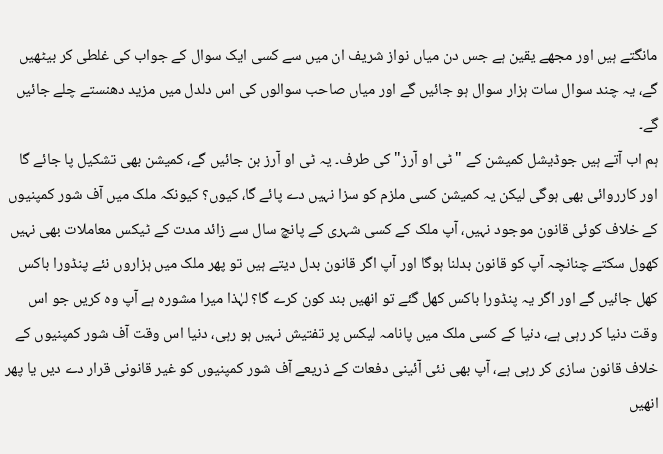مانگتے ہیں اور مجھے یقین ہے جس دن میاں نواز شریف ان میں سے کسی ایک سوال کے جواب کی غلطی کر بیٹھیں گے، یہ چند سوال سات ہزار سوال ہو جائیں گے اور میاں صاحب سوالوں کی اس دلدل میں مزید دھنستے چلے جائیں گے۔
ہم اب آتے ہیں جوڈیشل کمیشن کے "ٹی او آرز" کی طرف۔ یہ ٹی او آرز بن جائیں گے، کمیشن بھی تشکیل پا جائے گا اور کارروائی بھی ہوگی لیکن یہ کمیشن کسی ملزم کو سزا نہیں دے پائے گا، کیوں؟ کیونکہ ملک میں آف شور کمپنیوں کے خلاف کوئی قانون موجود نہیں، آپ ملک کے کسی شہری کے پانچ سال سے زائد مدت کے ٹیکس معاملات بھی نہیں کھول سکتے چنانچہ آپ کو قانون بدلنا ہوگا اور آپ اگر قانون بدل دیتے ہیں تو پھر ملک میں ہزاروں نئے پنڈورا باکس کھل جائیں گے اور اگر یہ پنڈورا باکس کھل گئے تو انھیں بند کون کرے گا؟ لہٰذا میرا مشورہ ہے آپ وہ کریں جو اس وقت دنیا کر رہی ہے، دنیا کے کسی ملک میں پانامہ لیکس پر تفتیش نہیں ہو رہی، دنیا اس وقت آف شور کمپنیوں کے خلاف قانون سازی کر رہی ہے، آپ بھی نئی آئینی دفعات کے ذریعے آف شور کمپنیوں کو غیر قانونی قرار دے دیں یا پھر انھیں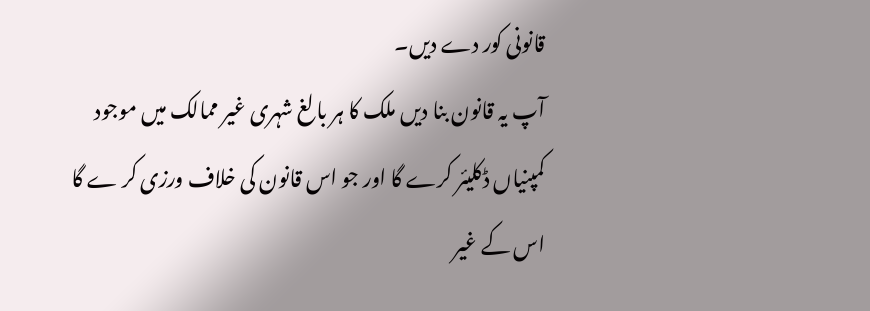قانونی کور دے دیں۔
آپ یہ قانون بنا دیں ملک کا ہر بالغ شہری غیر ممالک میں موجود کمپنیاں ڈکلیئر کرے گا اور جو اس قانون کی خلاف ورزی کر ے گا اس کے غیر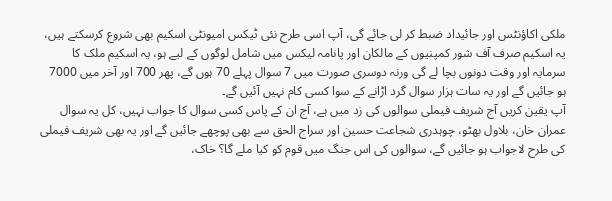ملکی اکاؤنٹس اور جائیداد ضبط کر لی جائے گی، آپ اسی طرح نئی ٹیکس امیونٹی اسکیم بھی شروع کرسکتے ہیں، یہ اسکیم صرف آف شور کمپنیوں کے مالکان اور پانامہ لیکس میں شامل لوگوں کے لیے ہو، یہ اسکیم ملک کا سرمایہ اور وقت دونوں بچا لے گی ورنہ دوسری صورت میں 7 سوال پہلے 70 ہوں گے، پھر 700 اور آخر میں 7000 ہو جائیں گے اور یہ سات ہزار سوال گرد اڑانے کے سوا کسی کام نہیں آئیں گے۔
آپ یقین کریں آج شریف فیملی سوالوں کی زد میں ہے، آج ان کے پاس کسی سوال کا جواب نہیں، کل یہ سوال عمران خان، بلاول بھٹو، چوہدری شجاعت حسین اور سراج الحق سے بھی پوچھے جائیں گے اور یہ بھی شریف فیملی کی طرح لاجواب ہو جائیں گے، سوالوں کی اس جنگ میں قوم کو کیا ملے گا؟ خاک،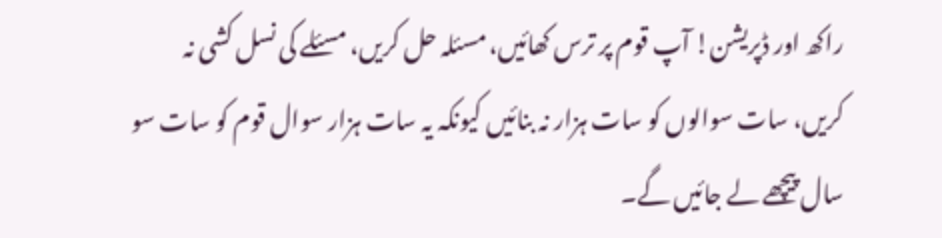راکھ اور ڈپریشن! آپ قوم پر ترس کھائیں، مسئلہ حل کریں، مسئلے کی نسل کشی نہ کریں، سات سوالوں کو سات ہزار نہ بنائیں کیونکہ یہ سات ہزار سوال قوم کو سات سو سال پیچھے لے جائیں گے۔